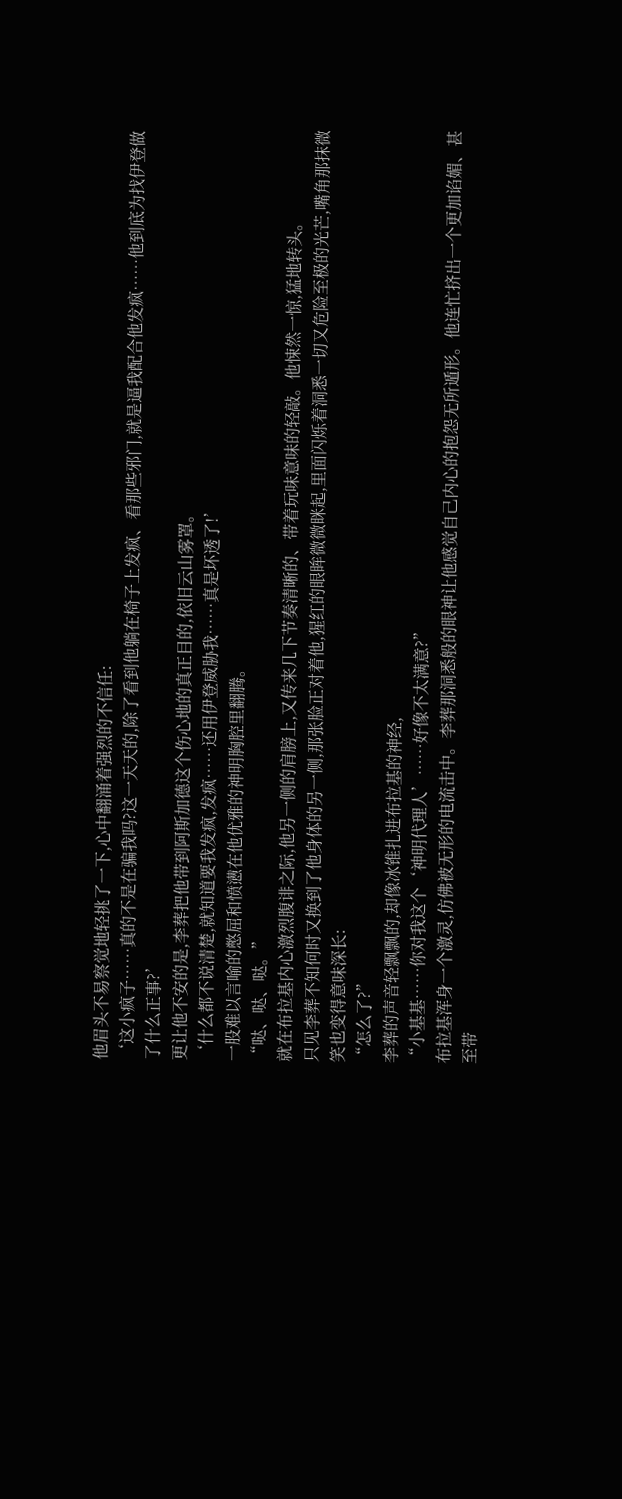他眉头不易察觉地轻挑了一下,心中翻涌着强烈的不信任:
‘这小疯子……真的不是在骗我吗?这一天天的,除了看到他躺在椅子上发疯、看那些邪门,就是逼我配合他发疯……他到底为找伊登做了什么正事?’
更让他不安的是,李葬把他带到阿斯加德这个伤心地的真正目的,依旧云山雾罩。
‘什么都不说清楚,就知道要我发疯,发疯……还用伊登威胁我……真是坏透了!’
一股难以言喻的憋屈和愤懑在他优雅的神明胸腔里翻腾。
“哒、哒、哒。”
就在布拉基内心激烈腹诽之际,他另一侧的肩膀上,又传来几下节奏清晰的、带着玩味意味的轻敲。他悚然一惊,猛地转头。
只见李葬不知何时又换到了他身体的另一侧,那张脸正对着他,猩红的眼眸微微眯起,里面闪烁着洞悉一切又危险至极的光芒,嘴角那抹微笑也变得意味深长:
“怎么了?”
李葬的声音轻飘飘的,却像冰锥扎进布拉基的神经,
“小基基……你对我这个‘神明代理人’……好像不太满意?”
布拉基浑身一个激灵,仿佛被无形的电流击中。李葬那洞悉般的眼神让他感觉自己内心的抱怨无所遁形。他连忙挤出一个更加谄媚、甚至带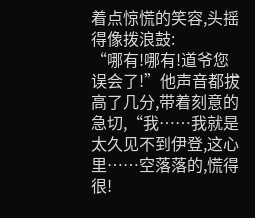着点惊慌的笑容,头摇得像拨浪鼓:
“哪有!哪有!道爷您误会了!”他声音都拔高了几分,带着刻意的急切,“我……我就是太久见不到伊登,这心里……空落落的,慌得很!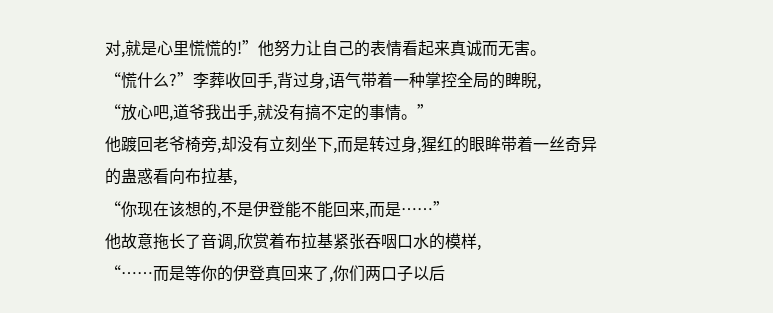对,就是心里慌慌的!”他努力让自己的表情看起来真诚而无害。
“慌什么?”李葬收回手,背过身,语气带着一种掌控全局的睥睨,
“放心吧,道爷我出手,就没有搞不定的事情。”
他踱回老爷椅旁,却没有立刻坐下,而是转过身,猩红的眼眸带着一丝奇异的蛊惑看向布拉基,
“你现在该想的,不是伊登能不能回来,而是……”
他故意拖长了音调,欣赏着布拉基紧张吞咽口水的模样,
“……而是等你的伊登真回来了,你们两口子以后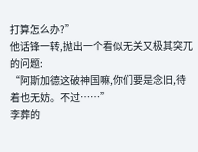打算怎么办?”
他话锋一转,抛出一个看似无关又极其突兀的问题:
“阿斯加德这破神国嘛,你们要是念旧,待着也无妨。不过……”
李葬的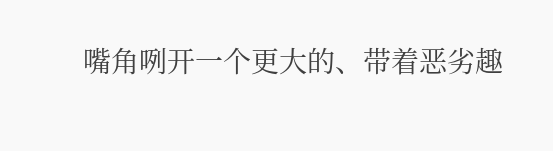嘴角咧开一个更大的、带着恶劣趣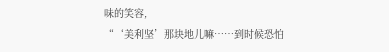味的笑容,
“‘美利坚’那块地儿嘛……到时候恐怕